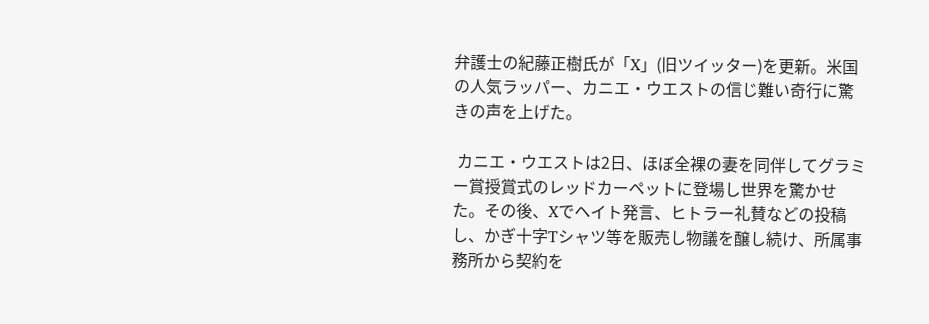弁護士の紀藤正樹氏が「X」(旧ツイッター)を更新。米国の人気ラッパー、カニエ・ウエストの信じ難い奇行に驚きの声を上げた。

 カニエ・ウエストは2日、ほぼ全裸の妻を同伴してグラミー賞授賞式のレッドカーペットに登場し世界を驚かせた。その後、Xでヘイト発言、ヒトラー礼賛などの投稿し、かぎ十字Tシャツ等を販売し物議を醸し続け、所属事務所から契約を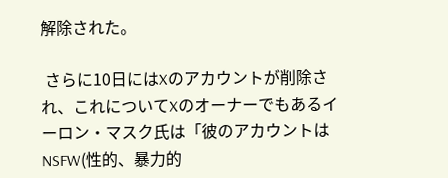解除された。

 さらに10日にはXのアカウントが削除され、これについてXのオーナーでもあるイーロン・マスク氏は「彼のアカウントはNSFW(性的、暴力的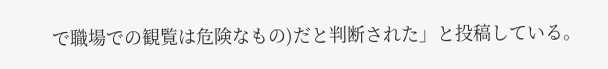で職場での観覧は危険なもの)だと判断された」と投稿している。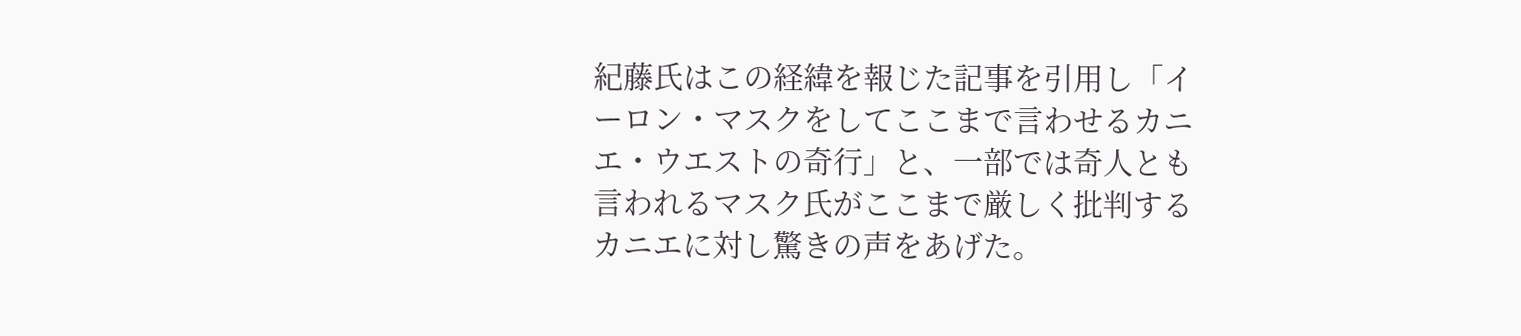紀藤氏はこの経緯を報じた記事を引用し「イーロン・マスクをしてここまで言わせるカニエ・ウエストの奇行」と、一部では奇人とも言われるマスク氏がここまで厳しく批判するカニエに対し驚きの声をあげた。